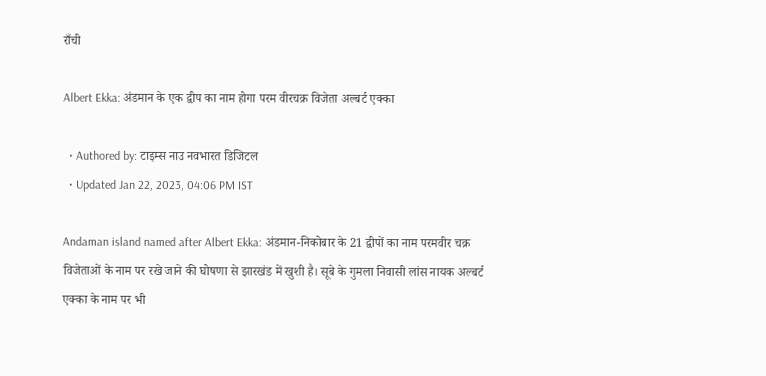राँची

Albert Ekka: अंडमान के एक द्वीप का नाम होगा परम वीरचक्र विजेता अल्बर्ट एक्का

  • Authored by: टाइम्स नाउ नवभारत डिजिटल
  • Updated Jan 22, 2023, 04:06 PM IST

Andaman island named after Albert Ekka: अंडमान-निकोबार के 21 द्वीपों का नाम परमवीर चक्र विजेताओं के नाम पर रखे जाने की घोषणा से झारखंड में खुशी है। सूबे के गुमला निवासी लांस नायक अल्बर्ट एक्का के नाम पर भी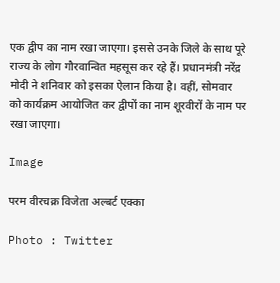एक द्वीप का नाम रखा जाएगा। इससे उनके जिले के साथ पूरे राज्य के लोग गौरवान्वित महसूस कर रहे हैं। प्रधानमंत्री नरेंद्र मोदी ने शनिवार को इसका ऐलान किया है। वहीं, सोमवार को कार्यक्रम आयोजित कर द्वीपों का नाम शूरवीरों के नाम पर रखा जाएगा।

Image

परम वीरचक्र विजेता अल्बर्ट एक्का

Photo : Twitter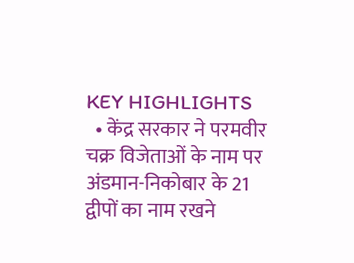KEY HIGHLIGHTS
  • केंद्र सरकार ने परमवीर चक्र विजेताओं के नाम पर अंडमान-निकोबार के 21 द्वीपों का नाम रखने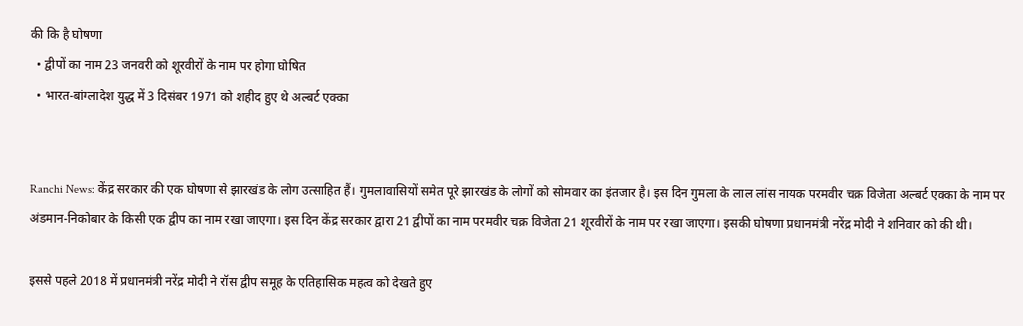की कि है घोषणा
  • द्वीपों का नाम 23 जनवरी को शूरवीरों के नाम पर होगा घोषित
  • भारत-बांग्लादेश युद्ध में 3 दिसंबर 1971 को शहीद हुए थे अल्बर्ट एक्का


Ranchi News: केंद्र सरकार की एक घोषणा से झारखंड के लोग उत्साहित हैं। गुमलावासियों समेत पूरे झारखंड के लोगों को सोमवार का इंतजार है। इस दिन गुमला के लाल लांस नायक परमवीर चक्र विजेता अल्बर्ट एक्का के नाम पर अंडमान-निकोबार के किसी एक द्वीप का नाम रखा जाएगा। इस दिन केंद्र सरकार द्वारा 21 द्वीपों का नाम परमवीर चक्र विजेता 21 शूरवीरों के नाम पर रखा जाएगा। इसकी घोषणा प्रधानमंत्री नरेंद्र मोदी ने शनिवार को की थी।

इससे पहले 2018 में प्रधानमंत्री नरेंद्र मोदी ने रॉस द्वीप समूह के एतिहासिक महत्व को देखते हुए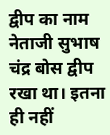द्वीप का नाम नेताजी सुभाष चंद्र बोस द्वीप रखा था। इतना ही नहीं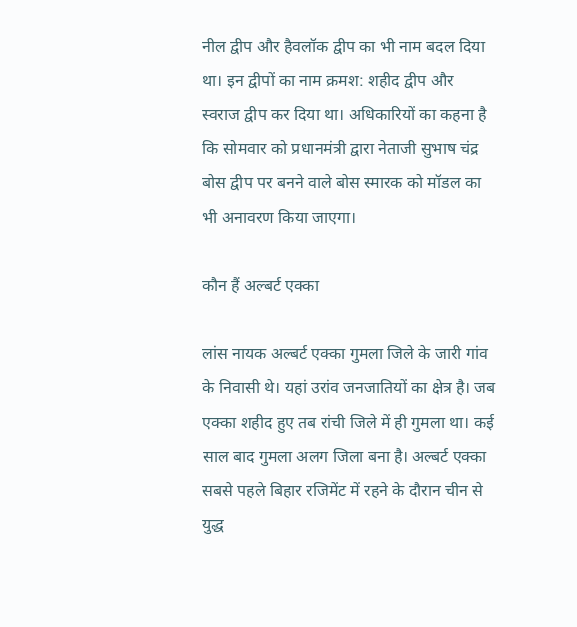नील द्वीप और हैवलॉक द्वीप का भी नाम बदल दिया था। इन द्वीपों का नाम क्रमश: शहीद द्वीप और स्वराज द्वीप कर दिया था। अधिकारियों का कहना है कि सोमवार को प्रधानमंत्री द्वारा नेताजी सुभाष चंद्र बोस द्वीप पर बनने वाले बोस स्मारक को मॉडल का भी अनावरण किया जाएगा।

कौन हैं अल्बर्ट एक्का

लांस नायक अल्बर्ट एक्का गुमला जिले के जारी गांव के निवासी थे। यहां उरांव जनजातियों का क्षेत्र है। जब एक्का शहीद हुए तब रांची जिले में ही गुमला था। कई साल बाद गुमला अलग जिला बना है। अल्बर्ट एक्का सबसे पहले बिहार रजिमेंट में रहने के दौरान चीन से युद्ध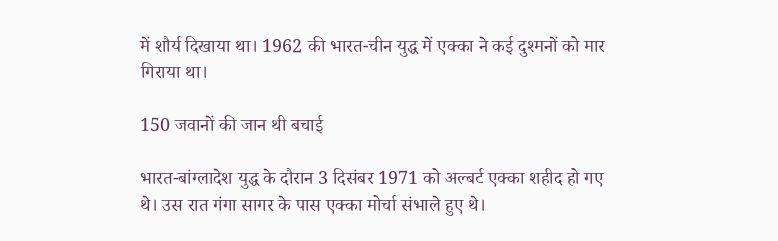में शौर्य दिखाया था। 1962 की भारत-चीन युद्ध में एक्का ने कई दुश्मनों को मार गिराया था।

150 जवानों की जान थी बचाई

भारत-बांग्लादेश युद्ध के दौरान 3 दिसंबर 1971 को अल्बर्ट एक्का शहीद हो गए थे। उस रात गंगा सागर के पास एक्का मोर्चा संभाले हुए थे।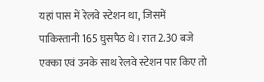यहां पास में रेलवे स्टेशन था, जिसमें पाकिस्तानी 165 घुसपैठ थे। रात 2.30 बजे एक्का एवं उनके साथ रेलवे स्टेशन पार किए तो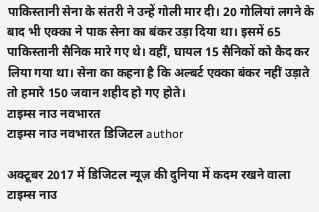पाकिस्तानी सेना के संतरी ने उन्हें गोली मार दी। 20 गोलियां लगने के बाद भी एक्का ने पाक सेना का बंकर उड़ा दिया था। इसमें 65 पाकिस्तानी सैनिक मारे गए थे। वहीं, घायल 15 सैनिकों को कैद कर लिया गया था। सेना का कहना है कि अल्बर्ट एक्का बंकर नहीं उड़ाते तो हमारे 150 जवान शहीद हो गए होते।
टाइम्स नाउ नवभारत
टाइम्स नाउ नवभारत डिजिटल author

अक्टूबर 2017 में डिजिटल न्यूज़ की दुनिया में कदम रखने वाला टाइम्स नाउ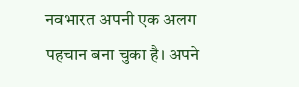नवभारत अपनी एक अलग पहचान बना चुका है। अपने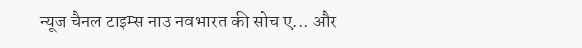न्यूज चैनल टाइम्स नाउ नवभारत की सोच ए... और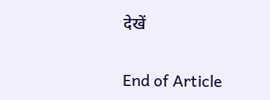देखें

End of Article